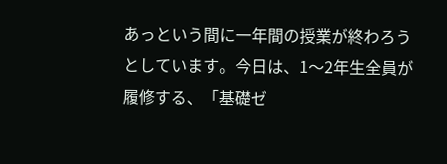あっという間に一年間の授業が終わろうとしています。今日は、1〜2年生全員が履修する、「基礎ゼ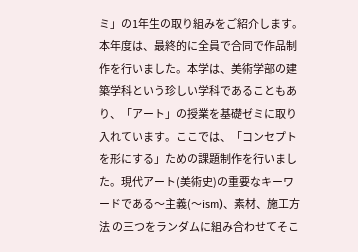ミ」の1年生の取り組みをご紹介します。本年度は、最終的に全員で合同で作品制作を行いました。本学は、美術学部の建築学科という珍しい学科であることもあり、「アート」の授業を基礎ゼミに取り入れています。ここでは、「コンセプトを形にする」ための課題制作を行いました。現代アート(美術史)の重要なキーワードである〜主義(〜ism)、素材、施工方法 の三つをランダムに組み合わせてそこ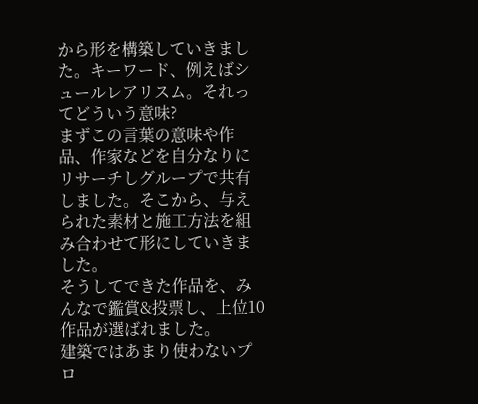から形を構築していきました。キーワード、例えばシュールレアリスム。それってどういう意味?
まずこの言葉の意味や作品、作家などを自分なりにリサーチしグループで共有しました。そこから、与えられた素材と施工方法を組み合わせて形にしていきました。
そうしてできた作品を、みんなで鑑賞&投票し、上位10作品が選ばれました。
建築ではあまり使わないプロ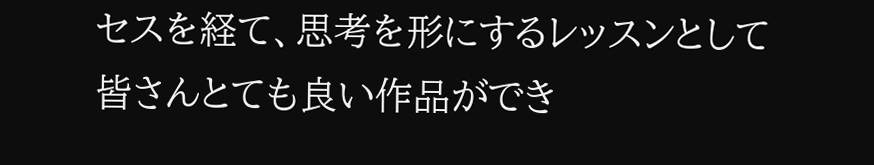セスを経て、思考を形にするレッスンとして
皆さんとても良い作品ができ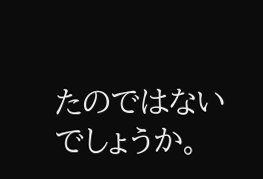たのではないでしょうか。